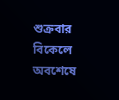শুক্রবার বিকেলে অবশেষে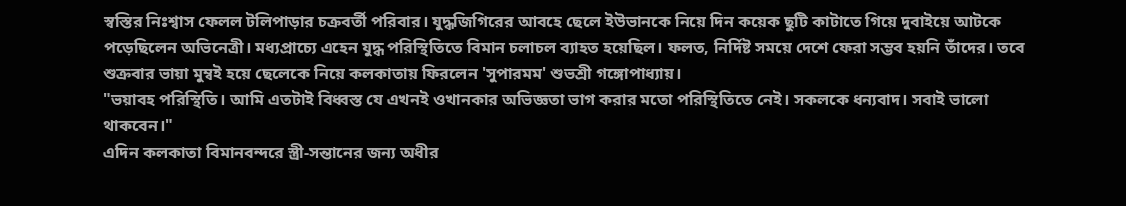স্বস্তির নিঃশ্বাস ফেলল টলিপাড়ার চক্রবর্তী পরিবার। যুদ্ধজিগিরের আবহে ছেলে ইউভানকে নিয়ে দিন কয়েক ছুটি কাটাতে গিয়ে দুবাইয়ে আটকে পড়েছিলেন অভিনেত্রী। মধ্যপ্রাচ্যে এহেন যুদ্ধ পরিস্থিতিতে বিমান চলাচল ব্যাহত হয়েছিল। ফলত, নির্দিষ্ট সময়ে দেশে ফেরা সম্ভব হয়নি তাঁদের। তবে শুক্রবার ভায়া মুম্বই হয়ে ছেলেকে নিয়ে কলকাতায় ফিরলেন 'সুপারমম' শুভশ্রী গঙ্গোপাধ্যায়।
"ভয়াবহ পরিস্থিতি। আমি এতটাই বিধ্বস্ত যে এখনই ওখানকার অভিজ্ঞতা ভাগ করার মতো পরিস্থিতিতে নেই। সকলকে ধন্যবাদ। সবাই ভালো থাকবেন।"
এদিন কলকাতা বিমানবন্দরে স্ত্রী-সন্তানের জন্য অধীর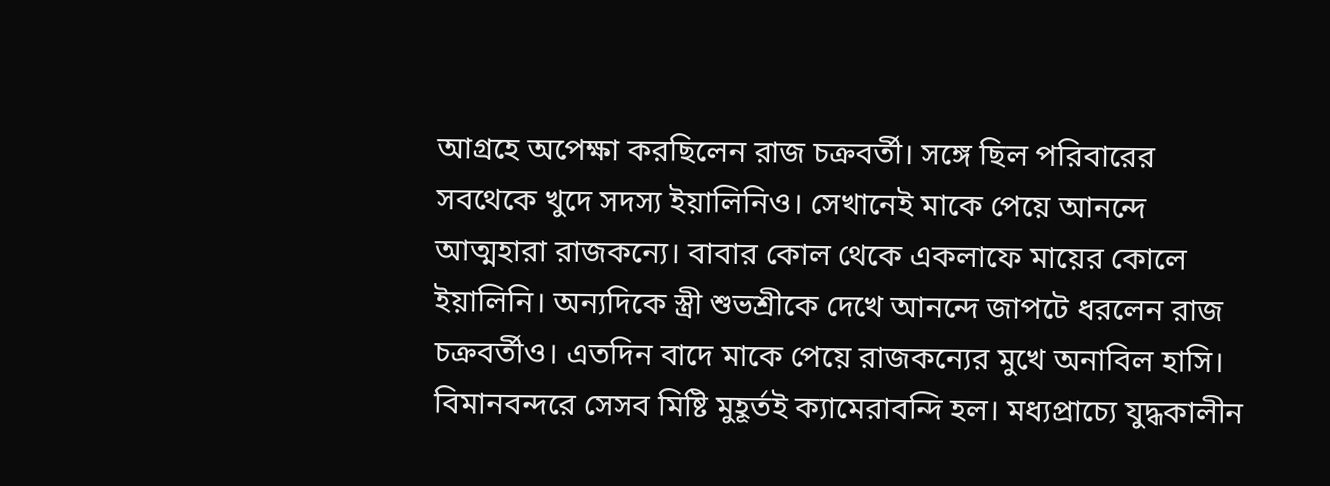আগ্রহে অপেক্ষা করছিলেন রাজ চক্রবর্তী। সঙ্গে ছিল পরিবারের সবথেকে খুদে সদস্য ইয়ালিনিও। সেখানেই মাকে পেয়ে আনন্দে আত্মহারা রাজকন্যে। বাবার কোল থেকে একলাফে মায়ের কোলে ইয়ালিনি। অন্যদিকে স্ত্রী শুভশ্রীকে দেখে আনন্দে জাপটে ধরলেন রাজ চক্রবর্তীও। এতদিন বাদে মাকে পেয়ে রাজকন্যের মুখে অনাবিল হাসি। বিমানবন্দরে সেসব মিষ্টি মুহূর্তই ক্যামেরাবন্দি হল। মধ্যপ্রাচ্যে যুদ্ধকালীন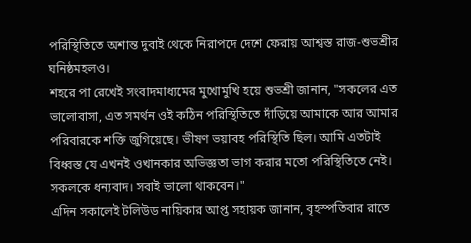পরিস্থিতিতে অশান্ত দুবাই থেকে নিরাপদে দেশে ফেরায় আশ্বস্ত রাজ-শুভশ্রীর ঘনিষ্ঠমহলও।
শহরে পা রেখেই সংবাদমাধ্যমের মুখোমুখি হয়ে শুভশ্রী জানান, "সকলের এত ভালোবাসা, এত সমর্থন ওই কঠিন পরিস্থিতিতে দাঁড়িয়ে আমাকে আর আমার পরিবারকে শক্তি জুগিয়েছে। ভীষণ ভয়াবহ পরিস্থিতি ছিল। আমি এতটাই বিধ্বস্ত যে এখনই ওখানকার অভিজ্ঞতা ভাগ করার মতো পরিস্থিতিতে নেই। সকলকে ধন্যবাদ। সবাই ভালো থাকবেন।"
এদিন সকালেই টলিউড নায়িকার আপ্ত সহায়ক জানান, বৃহস্পতিবার রাতে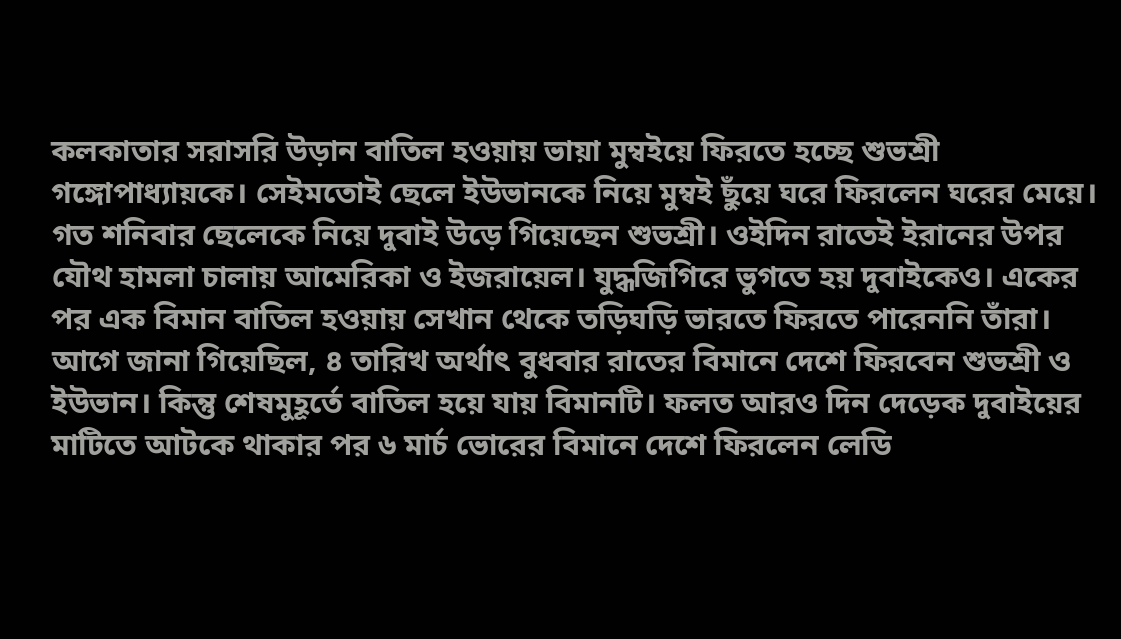কলকাতার সরাসরি উড়ান বাতিল হওয়ায় ভায়া মুম্বইয়ে ফিরতে হচ্ছে শুভশ্রী গঙ্গোপাধ্যায়কে। সেইমতোই ছেলে ইউভানকে নিয়ে মুম্বই ছুঁয়ে ঘরে ফিরলেন ঘরের মেয়ে। গত শনিবার ছেলেকে নিয়ে দুবাই উড়ে গিয়েছেন শুভশ্রী। ওইদিন রাতেই ইরানের উপর যৌথ হামলা চালায় আমেরিকা ও ইজরায়েল। যুদ্ধজিগিরে ভুগতে হয় দুবাইকেও। একের পর এক বিমান বাতিল হওয়ায় সেখান থেকে তড়িঘড়ি ভারতে ফিরতে পারেননি তাঁরা। আগে জানা গিয়েছিল, ৪ তারিখ অর্থাৎ বুধবার রাতের বিমানে দেশে ফিরবেন শুভশ্রী ও ইউভান। কিন্তু শেষমুহূর্তে বাতিল হয়ে যায় বিমানটি। ফলত আরও দিন দেড়েক দুবাইয়ের মাটিতে আটকে থাকার পর ৬ মার্চ ভোরের বিমানে দেশে ফিরলেন লেডি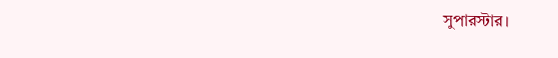সুপারস্টার।